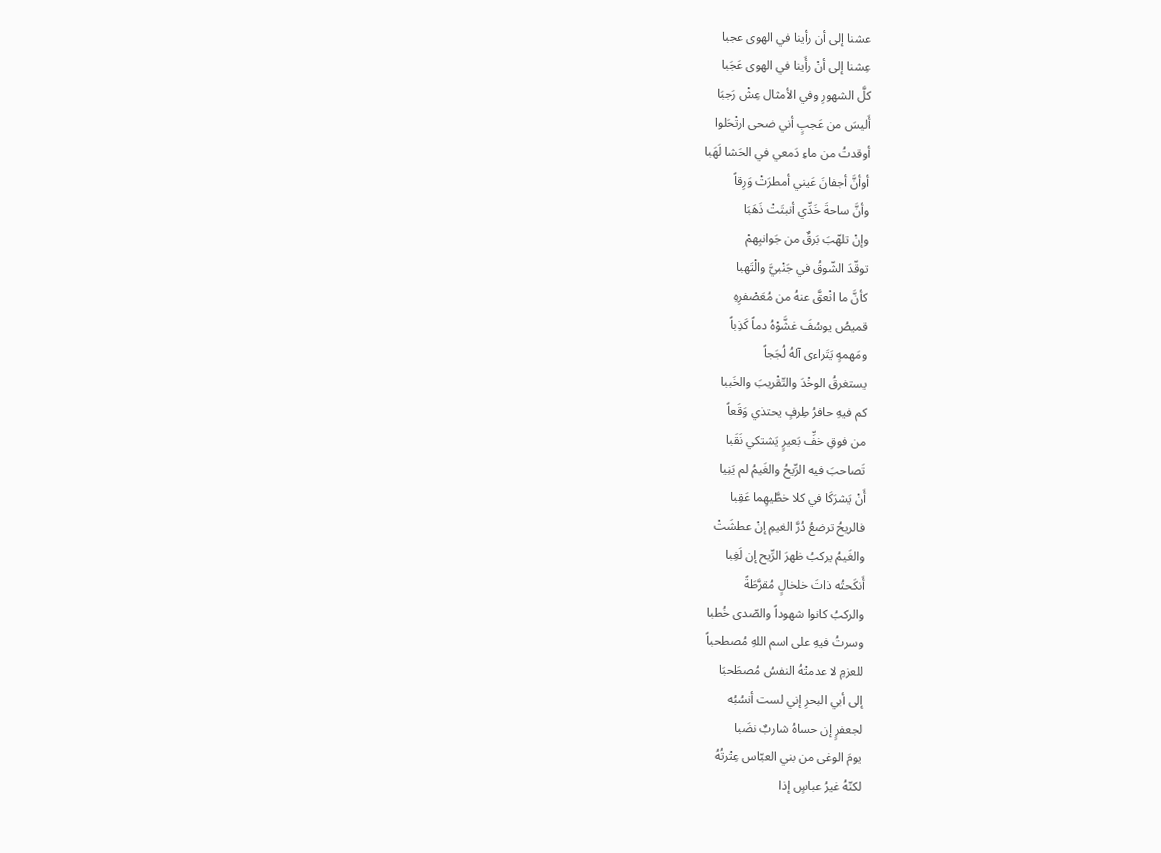عشنا إلى أن رأينا في الهوى عجبا
عِشنا إلى أنْ رأَينا في الهوى عَجَبا
كلَّ الشهورِ وفي الأمثال عِشْ رَجبَا
أَليسَ من عَجبٍ أني ضحى ارتْحَلوا
أوقدتُ من ماءِ دَمعي في الحَشا لَهَبا
أوأنَّ أجفانَ عَيني أمطرَتْ وَرِقاً
وأنَّ ساحةَ خَدِّي أنبتَتْ ذَهَبَا
وإنْ تلهّبَ بَرقٌ من جَوانبِهمْ
توقّدَ الشّوقُ في جَنْبيَّ والْتَهبا
كأنَّ ما انْعقَّ عنهُ من مُعَصْفرِهِ
قميصُ يوسُفَ غشَّوْهُ دماً كَذِباً
ومَهمهٍ يَتَراءى آلهُ لُجَجاً
يستغرقُ الوخْدَ والتّقْريبَ والخَببا
كم فيهِ حافرُ طِرفٍ يحتذي وَقَعاً
من فوقِ خفِّ بَعيرٍ يَشتكي نَقَبا
تَصاحبَ فيه الرِّيحُ والغَيمُ لم يَنِيا
أَنْ يَشرَكَا في كلا خطَّيهِما عَقِبا
فالريحُ ترضعُ دُرَّ الغيمِ إنْ عطشَتْ
والغَيمُ يركبُ ظهرَ الرِّيح إن لَغِبا
أَنكَحتُه ذاتَ خلخالٍ مُقرَّطَةً
والركبُ كانوا شهوداً والصّدى خُطبا
وسرتُ فيهِ على اسم اللهِ مُصطحباً
للعزمِ لا عدمتْهُ النفسُ مُصطَحبَا
إلى أبي البحرِ إني لست أنسُبُه
لجعفرٍ إن حساهُ شاربٌ نضَبا
يومَ الوغى من بني العبّاس عِتْرتُهُ
لكنّهُ غيرُ عباسٍ إذا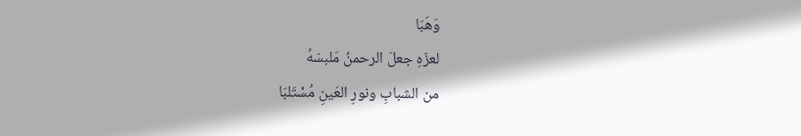وَهَبَا
لعزّهِ جعلَ الرحمنُ مَلبسَهُ
من الشبابِ ونورِ العَينِ مُسْتَلبَا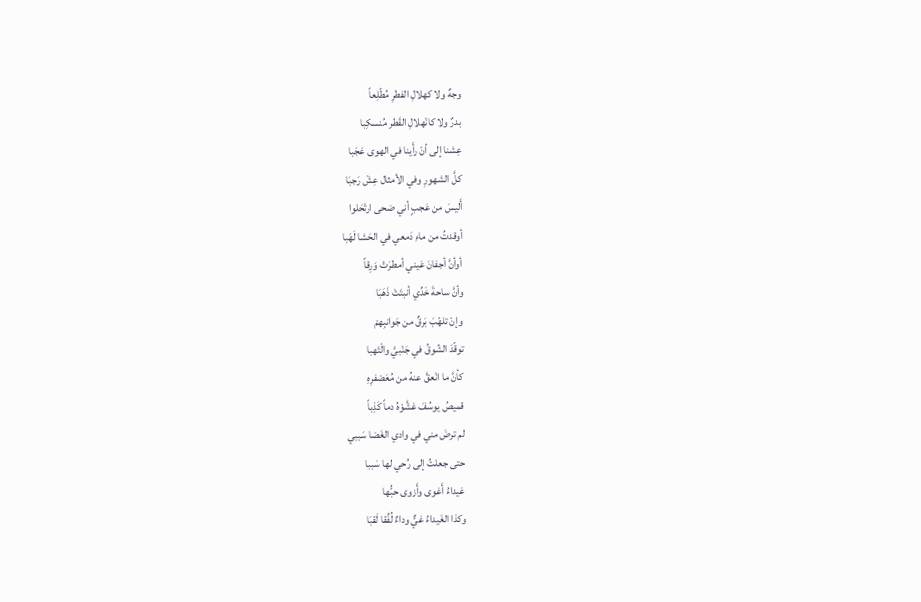وجهٌ ولا كهلالِ الفطرِ مُطّلِعاً
بدرٌ ولا كانْهلالِ القَطر مُنسكِبا
عِشنا إلى أنْ رأَينا في الهوى عَجَبا
كلَّ الشهورِ وفي الأمثال عِشْ رَجبَا
أَليسَ من عَجبٍ أني ضحى ارتْحَلوا
أوقدتُ من ماءِ دَمعي في الحَشا لَهَبا
أوأنَّ أجفانَ عَيني أمطرَتْ وَرِقاً
وأنَّ ساحةَ خَدِّي أنبتَتْ ذَهَبَا
وإنْ تلهّبَ بَرقٌ من جَوانبِهمْ
توقّدَ الشّوقُ في جَنْبيَّ والْتَهبا
كأنَّ ما انْعقَّ عنهُ من مُعَصْفرِهِ
قميصُ يوسُفَ غشَّوْهُ دماً كَذِباً
لم ترضَ مني في وادي الغَضا سَببي
حتى جعلتُ إلى رُحي لها سَببا
غيداءُ أَغوى وأَزوى حبُّها
وكذا الغَيداءُ غيٌّ وداءٌ لُفِّقا لَقبَا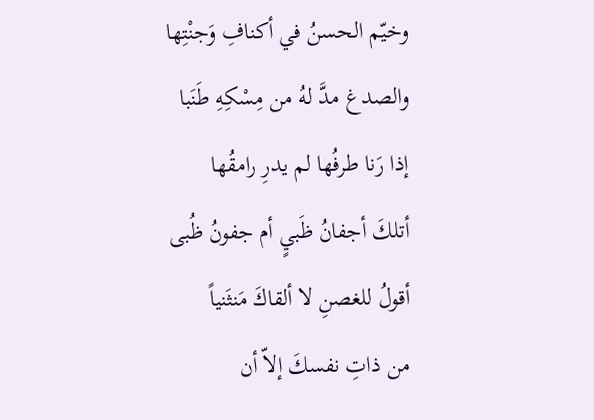وخيّم الحسنُ في أكنافِ وَجنْتِها
والصدغ مدَّ لهُ من مِسْكِهِ طَنَبا
إذا رَنا طرفُها لم يدرِ رامقُها
أتلكَ أجفانُ ظَبيٍ أم جفونُ ظُبى
أقولُ للغصنِ لا ألقاكَ مَنثَنياً
من ذاتِ نفسكَ إلاّ أن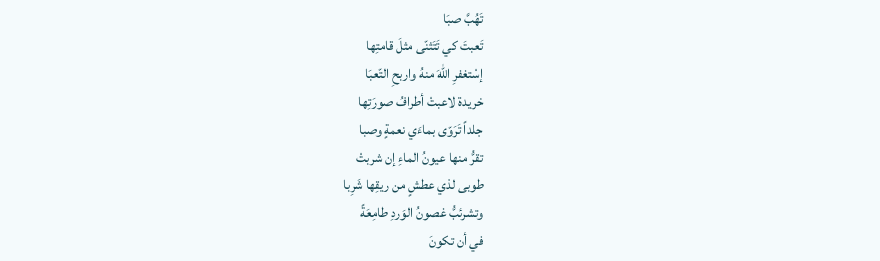تَهُبَّ صبَا
تَعبتَ كي تَتَثنّى مثلَ قامتِها
إسْتغفرِ اللهَ منهُ واربحِ التّعبَا
خريدة لاعبتْ أطرافُ صورَتِها
جلداً تَرَوّى بماءَي نعمةٍ وصبا
تقرُّ منها عيونُ الماءِ إن شربتْ
طوبى لذي عطشٍ من ريقِها شَرِبا
وتشرئبُّ غصونُ الوَردِ طامِعَةً
في أن تكونَ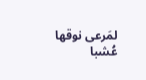لمَرعى نوقها عُشبا